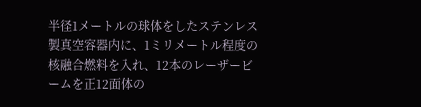半径1メートルの球体をしたステンレス製真空容器内に、1ミリメートル程度の核融合燃料を入れ、12本のレーザービームを正12面体の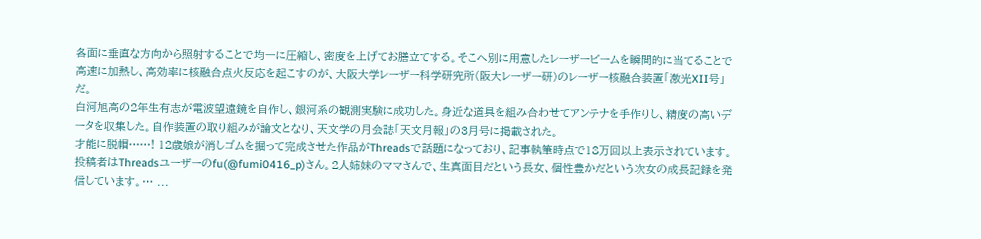各面に垂直な方向から照射することで均一に圧縮し、密度を上げてお膳立てする。そこへ別に用意したレーザービームを瞬間的に当てることで高速に加熱し、高効率に核融合点火反応を起こすのが、大阪大学レーザー科学研究所(阪大レーザー研)のレーザー核融合装置「激光XII号」だ。
白河旭高の2年生有志が電波望遠鏡を自作し、銀河系の観測実験に成功した。身近な道具を組み合わせてアンテナを手作りし、精度の高いデータを収集した。自作装置の取り組みが論文となり、天文学の月会誌「天文月報」の3月号に掲載された。
才能に脱帽……! 12歳娘が消しゴムを掘って完成させた作品がThreadsで話題になっており、記事執筆時点で18万回以上表示されています。 投稿者はThreadsユーザーのfu(@fumi0416_p)さん。2人姉妹のママさんで、生真面目だという長女、個性豊かだという次女の成長記録を発信しています。… ...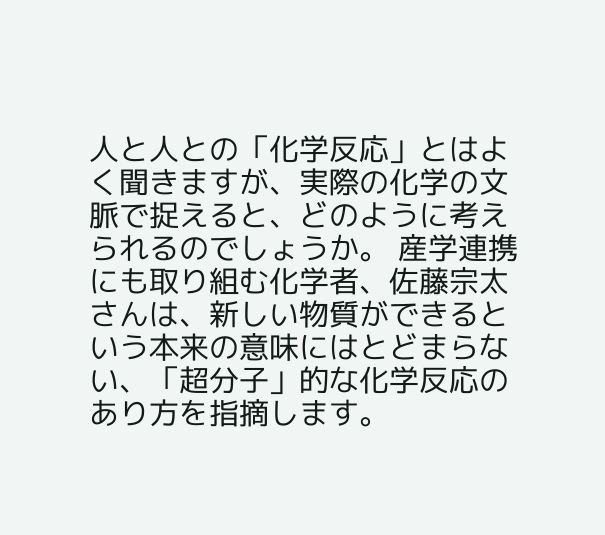人と人との「化学反応」とはよく聞きますが、実際の化学の文脈で捉えると、どのように考えられるのでしょうか。 産学連携 にも取り組む化学者、佐藤宗太さんは、新しい物質ができるという本来の意味にはとどまらない、「超分子」的な化学反応のあり方を指摘します。